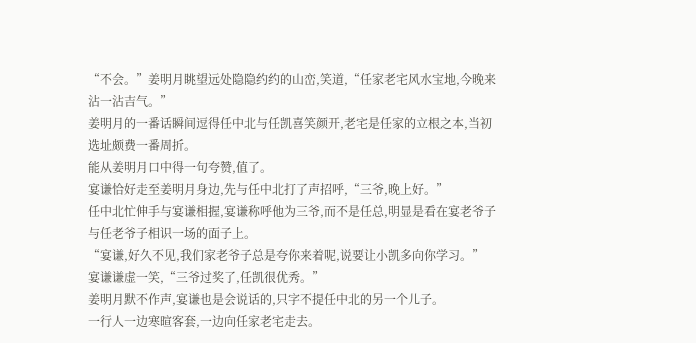“不会。”姜明月眺望远处隐隐约约的山峦,笑道,“任家老宅风水宝地,今晚来沾一沾吉气。”
姜明月的一番话瞬间逗得任中北与任凯喜笑颜开,老宅是任家的立根之本,当初选址颇费一番周折。
能从姜明月口中得一句夸赞,值了。
宴谦恰好走至姜明月身边,先与任中北打了声招呼,“三爷,晚上好。”
任中北忙伸手与宴谦相握,宴谦称呼他为三爷,而不是任总,明显是看在宴老爷子与任老爷子相识一场的面子上。
“宴谦,好久不见,我们家老爷子总是夸你来着呢,说要让小凯多向你学习。”
宴谦谦虚一笑,“三爷过奖了,任凯很优秀。”
姜明月默不作声,宴谦也是会说话的,只字不提任中北的另一个儿子。
一行人一边寒暄客套,一边向任家老宅走去。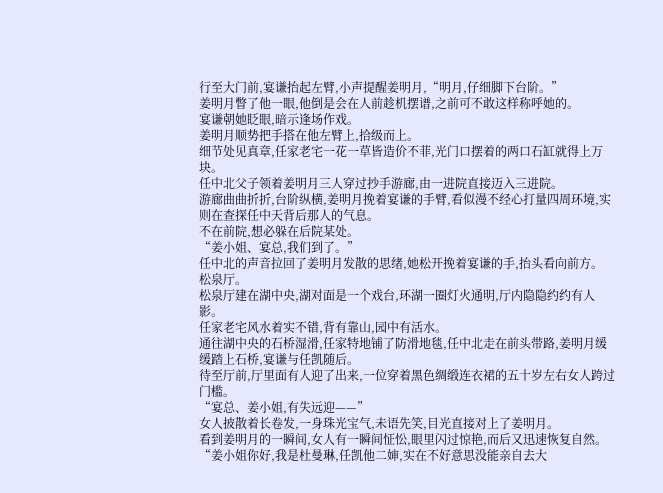行至大门前,宴谦抬起左臂,小声提醒姜明月,“明月,仔细脚下台阶。”
姜明月瞥了他一眼,他倒是会在人前趁机摆谱,之前可不敢这样称呼她的。
宴谦朝她眨眼,暗示逢场作戏。
姜明月顺势把手搭在他左臂上,拾级而上。
细节处见真章,任家老宅一花一草皆造价不菲,光门口摆着的两口石缸就得上万块。
任中北父子领着姜明月三人穿过抄手游廊,由一进院直接迈入三进院。
游廊曲曲折折,台阶纵横,姜明月挽着宴谦的手臂,看似漫不经心打量四周环境,实则在查探任中天背后那人的气息。
不在前院,想必躲在后院某处。
“姜小姐、宴总,我们到了。”
任中北的声音拉回了姜明月发散的思绪,她松开挽着宴谦的手,抬头看向前方。
松泉厅。
松泉厅建在湖中央,湖对面是一个戏台,环湖一圈灯火通明,厅内隐隐约约有人影。
任家老宅风水着实不错,背有靠山,园中有活水。
通往湖中央的石桥湿滑,任家特地铺了防滑地毯,任中北走在前头带路,姜明月缓缓踏上石桥,宴谦与任凯随后。
待至厅前,厅里面有人迎了出来,一位穿着黑色绸缎连衣裙的五十岁左右女人跨过门槛。
“宴总、姜小姐,有失远迎——”
女人披散着长卷发,一身珠光宝气,未语先笑,目光直接对上了姜明月。
看到姜明月的一瞬间,女人有一瞬间怔忪,眼里闪过惊艳,而后又迅速恢复自然。
“姜小姐你好,我是杜曼琳,任凯他二婶,实在不好意思没能亲自去大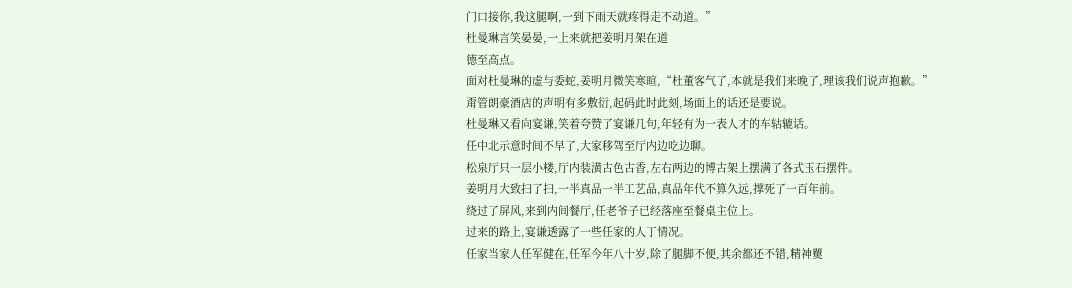门口接你,我这腿啊,一到下雨天就疼得走不动道。”
杜曼琳言笑晏晏,一上来就把姜明月架在道
德至高点。
面对杜曼琳的虚与委蛇,姜明月微笑寒暄,“杜董客气了,本就是我们来晚了,理该我们说声抱歉。”
甭管朗豪酒店的声明有多敷衍,起码此时此刻,场面上的话还是要说。
杜曼琳又看向宴谦,笑着夸赞了宴谦几句,年轻有为一表人才的车轱辘话。
任中北示意时间不早了,大家移驾至厅内边吃边聊。
松泉厅只一层小楼,厅内装潢古色古香,左右两边的博古架上摆满了各式玉石摆件。
姜明月大致扫了扫,一半真品一半工艺品,真品年代不算久远,撑死了一百年前。
绕过了屏风,来到内间餐厅,任老爷子已经落座至餐桌主位上。
过来的路上,宴谦透露了一些任家的人丁情况。
任家当家人任军健在,任军今年八十岁,除了腿脚不便,其余都还不错,精神矍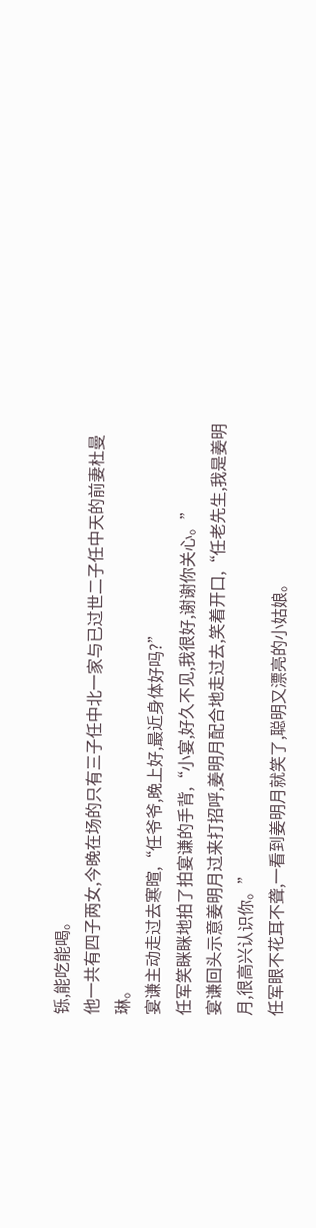铄,能吃能喝。
他一共有四子两女,今晚在场的只有三子任中北一家与已过世二子任中天的前妻杜曼琳。
宴谦主动走过去寒暄,“任爷爷,晚上好,最近身体好吗?”
任军笑眯眯地拍了拍宴谦的手背,“小宴,好久不见,我很好,谢谢你关心。”
宴谦回头示意姜明月过来打招呼,姜明月配合地走过去,笑着开口,“任老先生,我是姜明月,很高兴认识你。”
任军眼不花耳不聋,一看到姜明月就笑了,聪明又漂亮的小姑娘。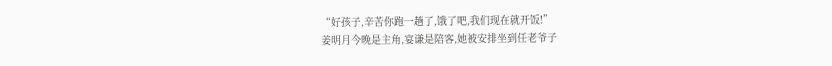“好孩子,辛苦你跑一趟了,饿了吧,我们现在就开饭!”
姜明月今晚是主角,宴谦是陪客,她被安排坐到任老爷子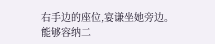右手边的座位,宴谦坐她旁边。
能够容纳二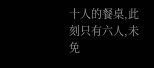十人的餐桌,此刻只有六人,未免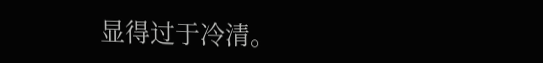显得过于冷清。